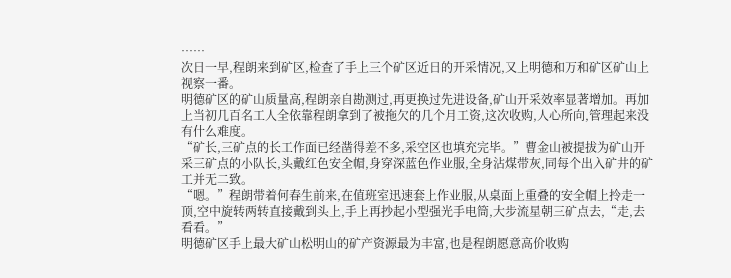……
次日一早,程朗来到矿区,检查了手上三个矿区近日的开采情况,又上明德和万和矿区矿山上视察一番。
明德矿区的矿山质量高,程朗亲自勘测过,再更换过先进设备,矿山开采效率显著增加。再加上当初几百名工人全依靠程朗拿到了被拖欠的几个月工资,这次收购,人心所向,管理起来没有什么难度。
“矿长,三矿点的长工作面已经凿得差不多,采空区也填充完毕。”曹金山被提拔为矿山开采三矿点的小队长,头戴红色安全帽,身穿深蓝色作业服,全身沾煤带灰,同每个出入矿井的矿工并无二致。
“嗯。”程朗带着何春生前来,在值班室迅速套上作业服,从桌面上重叠的安全帽上拎走一顶,空中旋转两转直接戴到头上,手上再抄起小型强光手电筒,大步流星朝三矿点去,“走,去看看。”
明德矿区手上最大矿山松明山的矿产资源最为丰富,也是程朗愿意高价收购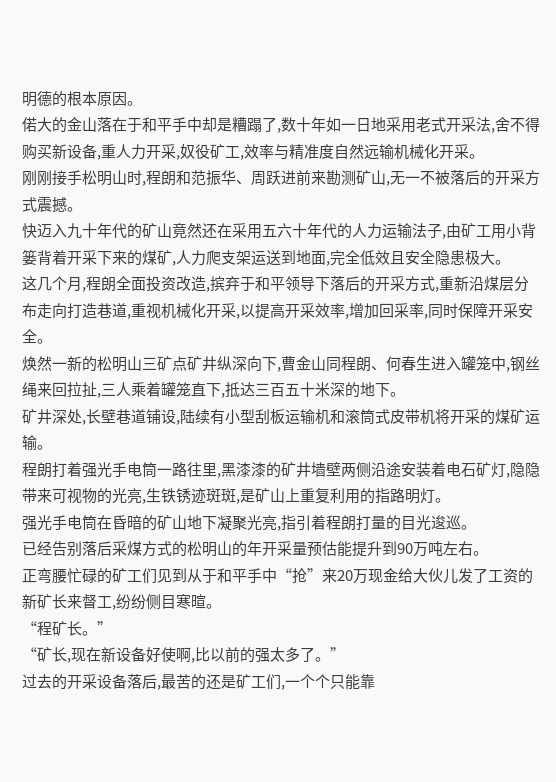明德的根本原因。
偌大的金山落在于和平手中却是糟蹋了,数十年如一日地采用老式开采法,舍不得购买新设备,重人力开采,奴役矿工,效率与精准度自然远输机械化开采。
刚刚接手松明山时,程朗和范振华、周跃进前来勘测矿山,无一不被落后的开采方式震撼。
快迈入九十年代的矿山竟然还在采用五六十年代的人力运输法子,由矿工用小背篓背着开采下来的煤矿,人力爬支架运送到地面,完全低效且安全隐患极大。
这几个月,程朗全面投资改造,摈弃于和平领导下落后的开采方式,重新沿煤层分布走向打造巷道,重视机械化开采,以提高开采效率,增加回采率,同时保障开采安全。
焕然一新的松明山三矿点矿井纵深向下,曹金山同程朗、何春生进入罐笼中,钢丝绳来回拉扯,三人乘着罐笼直下,抵达三百五十米深的地下。
矿井深处,长壁巷道铺设,陆续有小型刮板运输机和滚筒式皮带机将开采的煤矿运输。
程朗打着强光手电筒一路往里,黑漆漆的矿井墙壁两侧沿途安装着电石矿灯,隐隐带来可视物的光亮,生铁锈迹斑斑,是矿山上重复利用的指路明灯。
强光手电筒在昏暗的矿山地下凝聚光亮,指引着程朗打量的目光逡巡。
已经告别落后采煤方式的松明山的年开采量预估能提升到90万吨左右。
正弯腰忙碌的矿工们见到从于和平手中“抢”来20万现金给大伙儿发了工资的新矿长来督工,纷纷侧目寒暄。
“程矿长。”
“矿长,现在新设备好使啊,比以前的强太多了。”
过去的开采设备落后,最苦的还是矿工们,一个个只能靠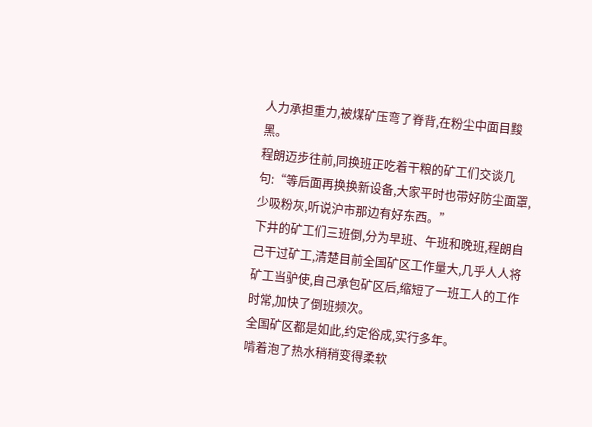人力承担重力,被煤矿压弯了脊背,在粉尘中面目黢黑。
程朗迈步往前,同换班正吃着干粮的矿工们交谈几句:“等后面再换换新设备,大家平时也带好防尘面罩,少吸粉灰,听说沪市那边有好东西。”
下井的矿工们三班倒,分为早班、午班和晚班,程朗自己干过矿工,清楚目前全国矿区工作量大,几乎人人将矿工当驴使,自己承包矿区后,缩短了一班工人的工作时常,加快了倒班频次。
全国矿区都是如此,约定俗成,实行多年。
啃着泡了热水稍稍变得柔软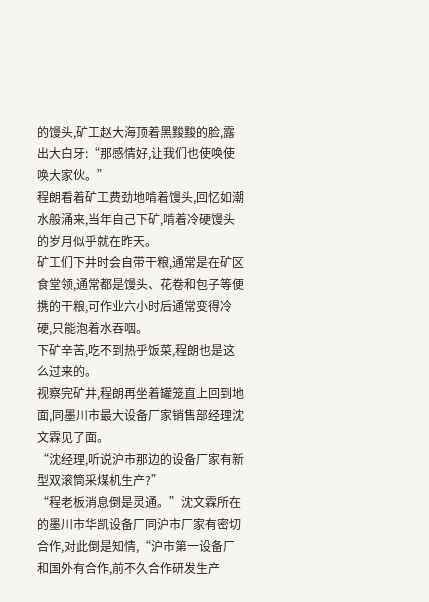的馒头,矿工赵大海顶着黑黢黢的脸,露出大白牙:“那感情好,让我们也使唤使唤大家伙。”
程朗看着矿工费劲地啃着馒头,回忆如潮水般涌来,当年自己下矿,啃着冷硬馒头的岁月似乎就在昨天。
矿工们下井时会自带干粮,通常是在矿区食堂领,通常都是馒头、花卷和包子等便携的干粮,可作业六小时后通常变得冷硬,只能泡着水吞咽。
下矿辛苦,吃不到热乎饭菜,程朗也是这么过来的。
视察完矿井,程朗再坐着罐笼直上回到地面,同墨川市最大设备厂家销售部经理沈文霖见了面。
“沈经理,听说沪市那边的设备厂家有新型双滚筒采煤机生产?”
“程老板消息倒是灵通。”沈文霖所在的墨川市华凯设备厂同沪市厂家有密切合作,对此倒是知情,“沪市第一设备厂和国外有合作,前不久合作研发生产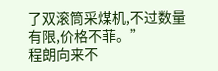了双滚筒采煤机,不过数量有限,价格不菲。”
程朗向来不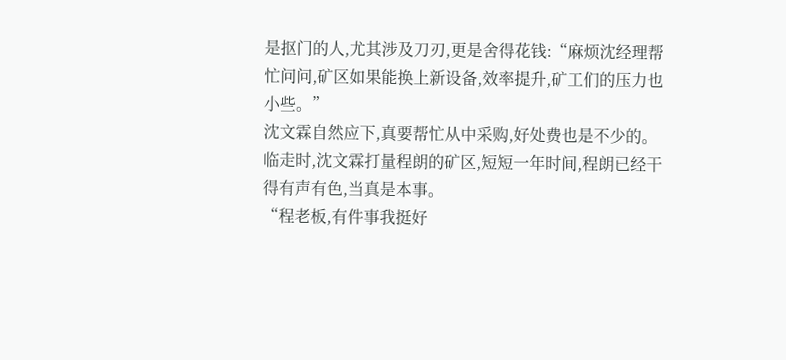是抠门的人,尤其涉及刀刃,更是舍得花钱:“麻烦沈经理帮忙问问,矿区如果能换上新设备,效率提升,矿工们的压力也小些。”
沈文霖自然应下,真要帮忙从中采购,好处费也是不少的。
临走时,沈文霖打量程朗的矿区,短短一年时间,程朗已经干得有声有色,当真是本事。
“程老板,有件事我挺好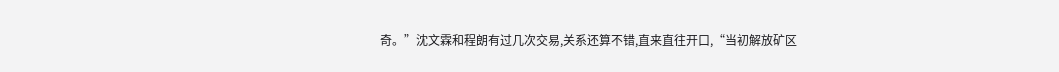奇。”沈文霖和程朗有过几次交易,关系还算不错,直来直往开口,“当初解放矿区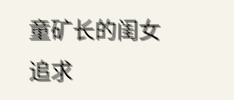童矿长的闺女追求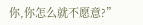你,你怎么就不愿意?”